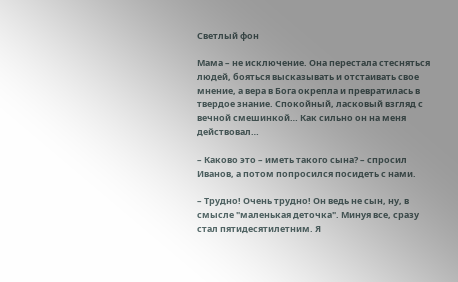Светлый фон

Мама – не исключение. Она перестала стесняться людей, бояться высказывать и отстаивать свое мнение, а вера в Бога окрепла и превратилась в твердое знание. Спокойный, ласковый взгляд с вечной смешинкой… Как сильно он на меня действовал…

– Каково это – иметь такого сына? – спросил Иванов, а потом попросился посидеть с нами.

– Трудно! Очень трудно! Он ведь не сын, ну, в смысле "маленькая деточка". Минуя все, сразу стал пятидесятилетним. Я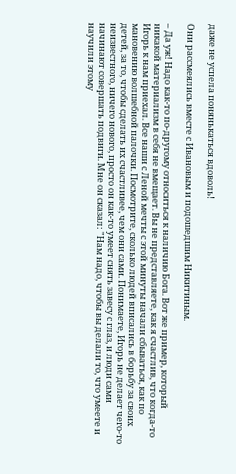даже не успела понянькаться вдоволь!

Они рассмеялись вместе с Ивановым и подошедшим Никитиным.

– Да уж! Надо как-то по-другому относиться к наличию Бога. Вот же пример, который никакой материализм в себя не вмещает. Вы не представляете, как я счастлив, что когда-то Игорь к нам приехал. Все наши с Леной мечты с этой минуты начали сбываться, как по мановению волшебной палочки. Посмотрите, сколько людей вписались в борьбу за своих детей, за то, чтобы сделать их счастливее, чем они сами. Понимаете, Игорь не делает чего-то неизвестного, ничего нового, просто он как-то умеет снять завесу с глаз, и люди сами начинают совершать подвиги. Мне он сказал: "Нам надо, чтобы вы делали то, что умеете и научили этому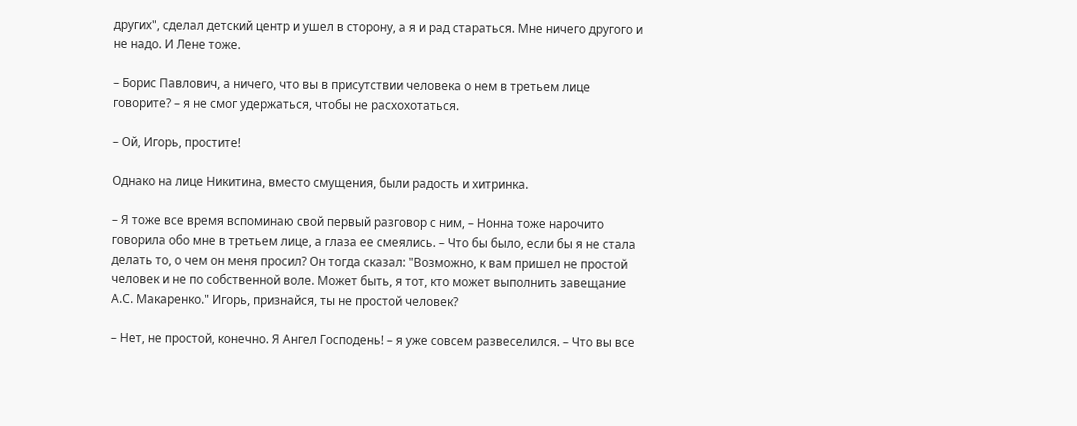других", сделал детский центр и ушел в сторону, а я и рад стараться. Мне ничего другого и не надо. И Лене тоже.

– Борис Павлович, а ничего, что вы в присутствии человека о нем в третьем лице говорите? – я не смог удержаться, чтобы не расхохотаться.

– Ой, Игорь, простите!

Однако на лице Никитина, вместо смущения, были радость и хитринка.

– Я тоже все время вспоминаю свой первый разговор с ним, – Нонна тоже нарочито говорила обо мне в третьем лице, а глаза ее смеялись. – Что бы было, если бы я не стала делать то, о чем он меня просил? Он тогда сказал: "Возможно, к вам пришел не простой человек и не по собственной воле. Может быть, я тот, кто может выполнить завещание А.С. Макаренко." Игорь, признайся, ты не простой человек?

– Нет, не простой, конечно. Я Ангел Господень! – я уже совсем развеселился. – Что вы все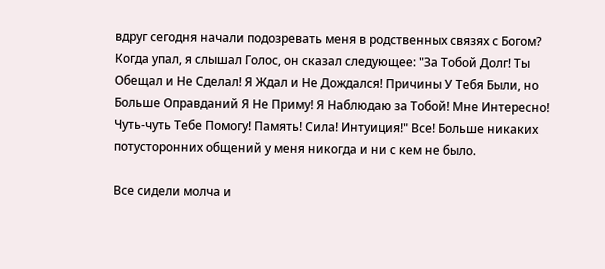вдруг сегодня начали подозревать меня в родственных связях с Богом? Когда упал, я слышал Голос, он сказал следующее: "За Тобой Долг! Ты Обещал и Не Сделал! Я Ждал и Не Дождался! Причины У Тебя Были, но Больше Оправданий Я Не Приму! Я Наблюдаю за Тобой! Мне Интересно! Чуть-чуть Тебе Помогу! Память! Сила! Интуиция!" Все! Больше никаких потусторонних общений у меня никогда и ни с кем не было.

Все сидели молча и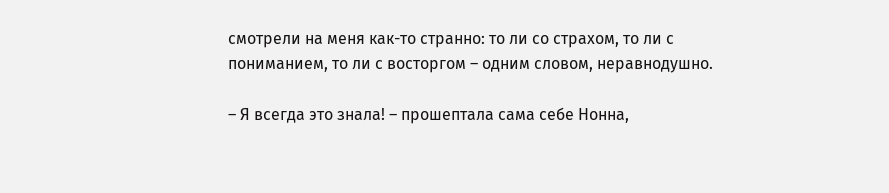смотрели на меня как-то странно: то ли со страхом, то ли с пониманием, то ли с восторгом – одним словом, неравнодушно.

– Я всегда это знала! – прошептала сама себе Нонна,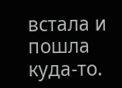встала и пошла куда-то.